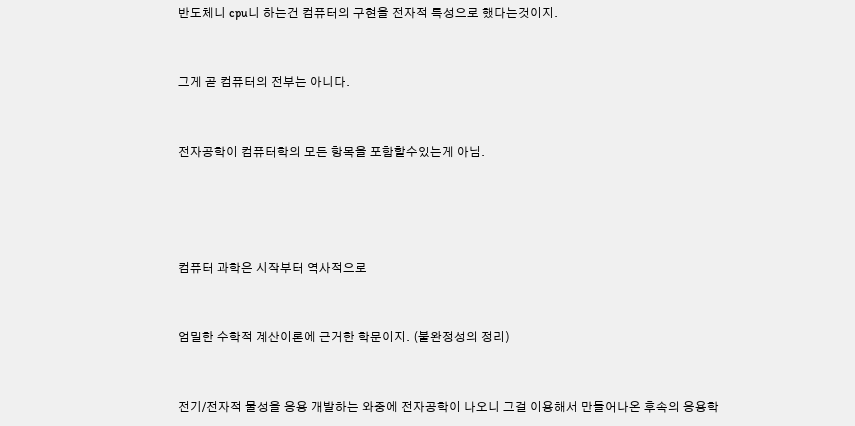반도체니 cpu니 하는건 컴퓨터의 구현을 전자적 특성으로 했다는것이지.


그게 곧 컴퓨터의 전부는 아니다.


전자공학이 컴퓨터학의 모든 항목을 포함할수있는게 아님.




컴퓨터 과학은 시작부터 역사적으로


엄밀한 수학적 계산이론에 근거한 학문이지. (불완정성의 정리)


전기/전자적 물성을 응용 개발하는 와중에 전자공학이 나오니 그걸 이용해서 만들어나온 후속의 응용학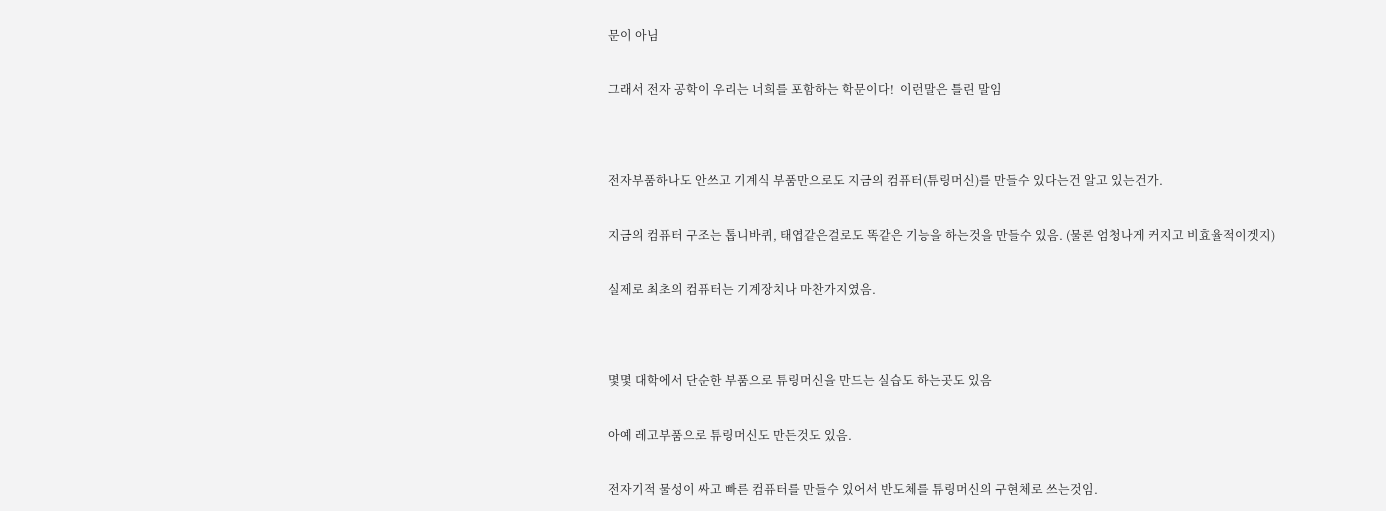문이 아님


그래서 전자 공학이 우리는 너희를 포함하는 학문이다!  이런말은 틀린 말임




전자부품하나도 안쓰고 기계식 부품만으로도 지금의 컴퓨터(튜링머신)를 만들수 있다는건 알고 있는건가.


지금의 컴퓨터 구조는 톱니바퀴, 태엽같은걸로도 똑같은 기능을 하는것을 만들수 있음. (물론 엄청나게 커지고 비효율적이겟지)


실제로 최초의 컴퓨터는 기계장치나 마찬가지였음.




몇몇 대학에서 단순한 부품으로 튜링머신을 만드는 실습도 하는곳도 있음


아예 레고부품으로 튜링머신도 만든것도 있음.


전자기적 물성이 싸고 빠른 컴퓨터를 만들수 있어서 반도체를 튜링머신의 구현체로 쓰는것임.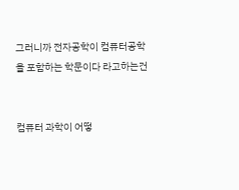그러니까 전자공학이 컴퓨터공학을 포함하는 학문이다 라고하는건


컴퓨터 과학이 어떻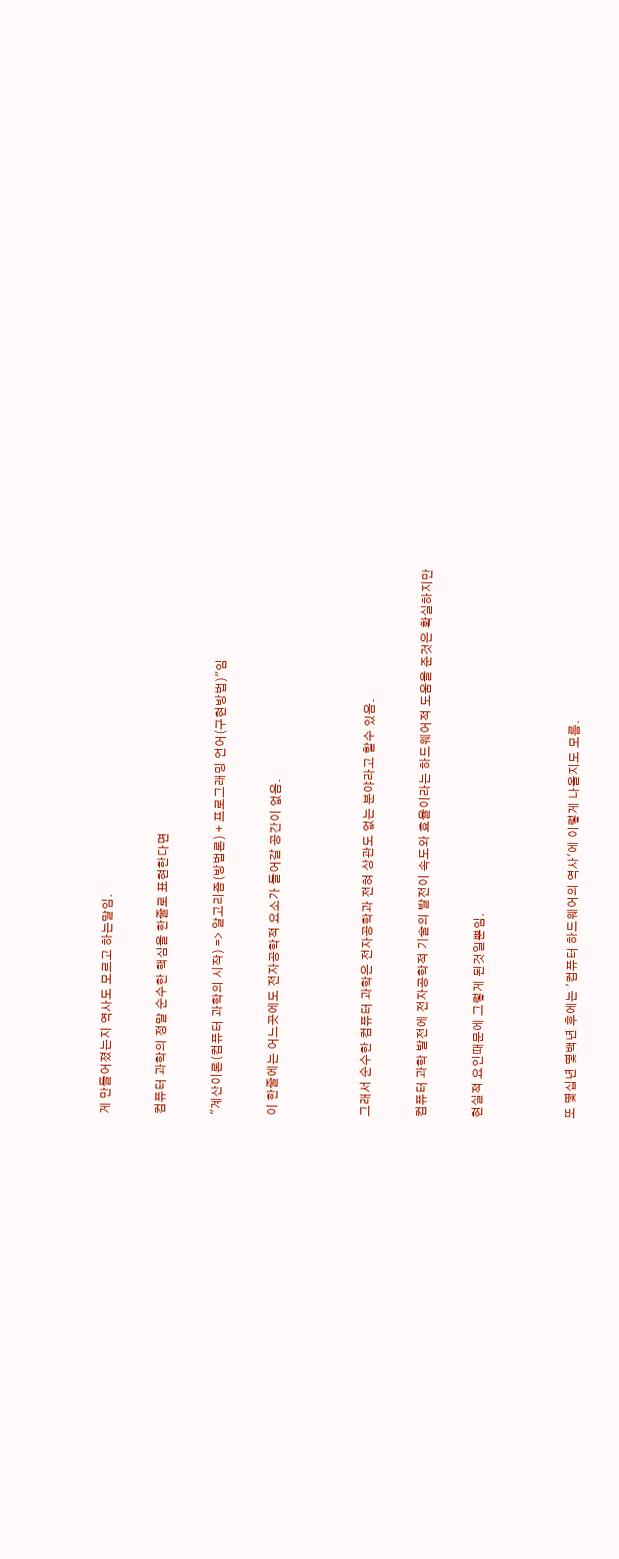게 만들어졌는지 역사도 모르고 하는말임.


컴퓨터 과학의 정말 순수한 핵심을 한줄로 표현한다면


"계산이론(컴퓨터 과학의 시작) => 알고리즘(방법론) + 프로그래밍 언어(구현방법)"임


이 한줄에는 어느곳에도 전자공학적 요소가 들어갈 공간이 없음.




그래서 순수한 컴퓨터 과학은 전자공학과 전혀 상관도 없는 분야라고 할수 있음.


컴퓨터 과학 발전에 전자공학적 기술의 발전이 속도와 효율이라는 하드웨어적 도움을 준것은 확실하지만


현실적 요인때문에 그렇게 된것일뿐임.




또 몇십년 몇백년 후에는 '컴퓨터 하드웨어의 역사'에 이렇게 나올지도 모름.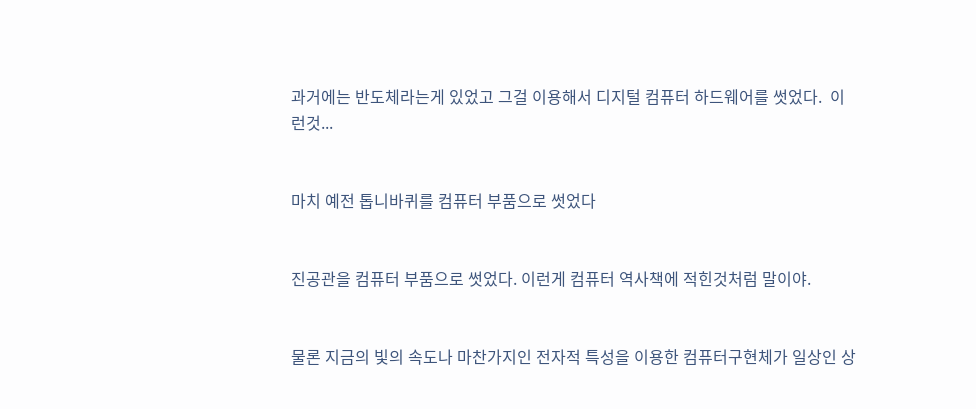과거에는 반도체라는게 있었고 그걸 이용해서 디지털 컴퓨터 하드웨어를 썻었다.  이런것...


마치 예전 톱니바퀴를 컴퓨터 부품으로 썻었다


진공관을 컴퓨터 부품으로 썻었다. 이런게 컴퓨터 역사책에 적힌것처럼 말이야.


물론 지금의 빛의 속도나 마찬가지인 전자적 특성을 이용한 컴퓨터구현체가 일상인 상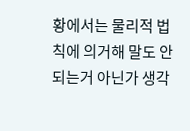황에서는 물리적 법칙에 의거해 말도 안되는거 아닌가 생각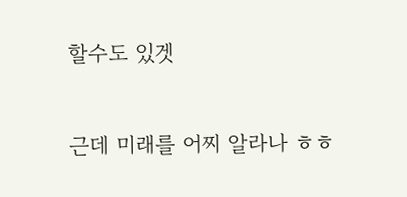할수도 있겟


근데 미래를 어찌 알라나 ㅎㅎ